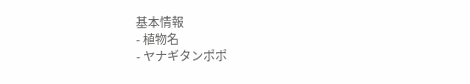基本情報
- 植物名
- ヤナギタンポポ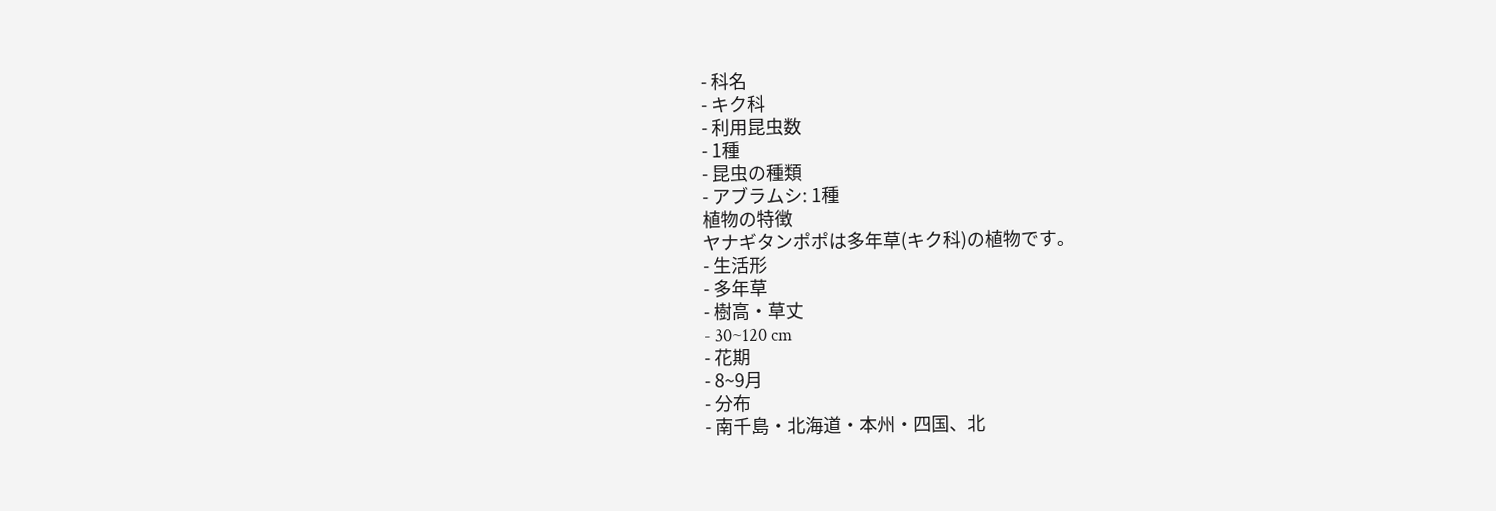- 科名
- キク科
- 利用昆虫数
- 1種
- 昆虫の種類
- アブラムシ: 1種
植物の特徴
ヤナギタンポポは多年草(キク科)の植物です。
- 生活形
- 多年草
- 樹高・草丈
- 30~120 cm
- 花期
- 8~9月
- 分布
- 南千島・北海道・本州・四国、北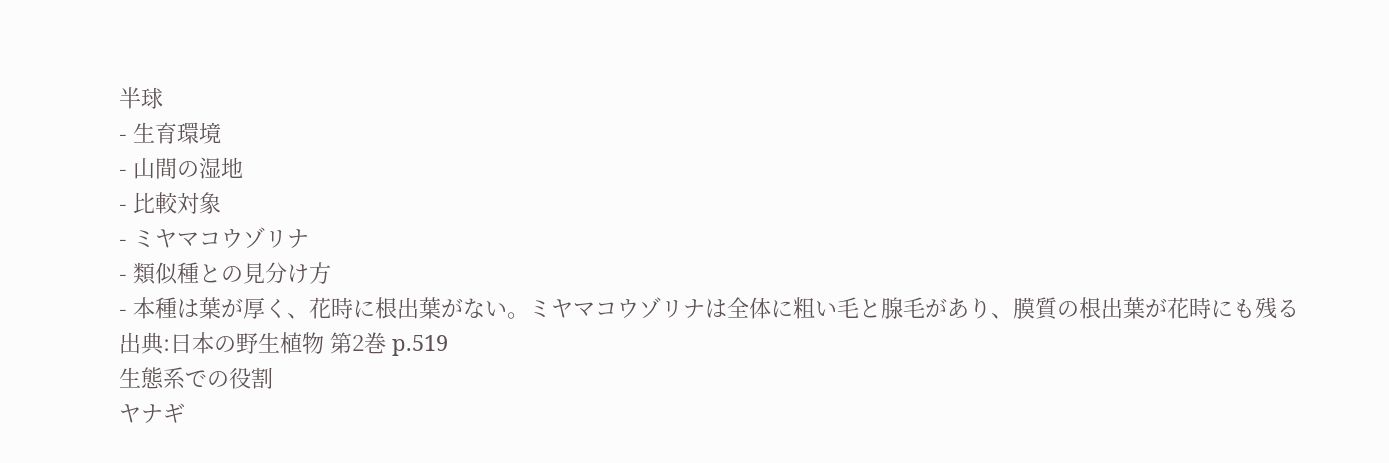半球
- 生育環境
- 山間の湿地
- 比較対象
- ミヤマコウゾリナ
- 類似種との見分け方
- 本種は葉が厚く、花時に根出葉がない。ミヤマコウゾリナは全体に粗い毛と腺毛があり、膜質の根出葉が花時にも残る
出典:日本の野生植物 第2巻 p.519
生態系での役割
ヤナギ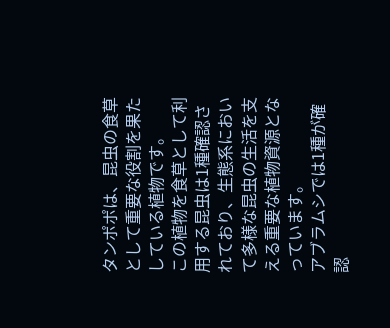タンポポは、昆虫の食草として重要な役割を果たしている植物です。
この植物を食草として利用する昆虫は1種確認されており、生態系において多様な昆虫の生活を支える重要な植物資源となっています。
アブラムシでは1種が確認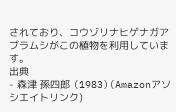されており、コウゾリナヒゲナガアブラムシがこの植物を利用しています。
出典
- 森津 孫四郎 (1983)(Amazonアソシエイトリンク)